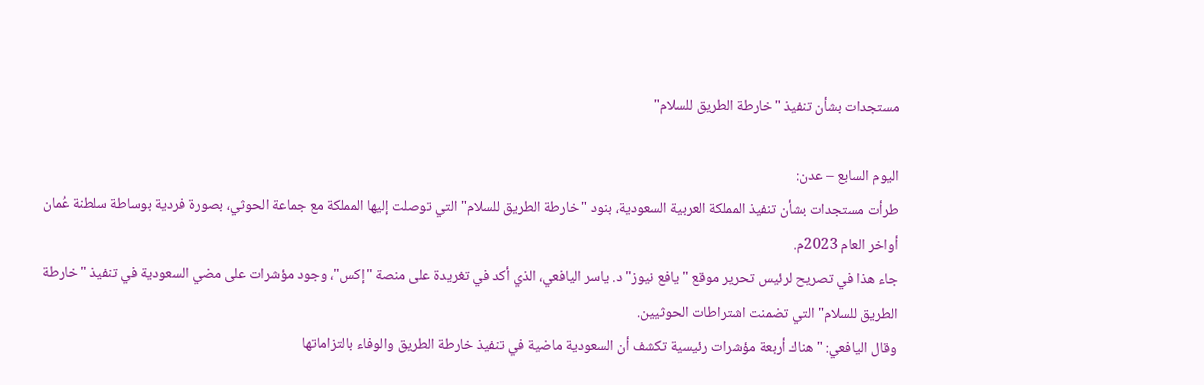مستجدات بشأن تنفيذ "خارطة الطريق للسلام"

اليوم السابع – عدن:
طرأت مستجدات بشأن تنفيذ المملكة العربية السعودية، بنود "خارطة الطريق للسلام" التي توصلت إليها المملكة مع جماعة الحوثي، بصورة فردية بوساطة سلطنة عُمان أواخر العام 2023م.
جاء هذا في تصريح لرئيس تحرير موقع "يافع نيوز" د. ياسر اليافعي، الذي أكد في تغريدة على منصة "إكس"، وجود مؤشرات على مضي السعودية في تنفيذ "خارطة الطريق للسلام" التي تضمنت اشتراطات الحوثيين.
وقال اليافعي: "هناك أربعة مؤشرات رئيسية تكشف أن السعودية ماضية في تنفيذ خارطة الطريق والوفاء بالتزاماتها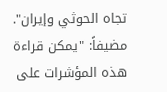تجاه الحوثي وإيران".
مضيفاً: "يمكن قراءة هذه المؤشرات على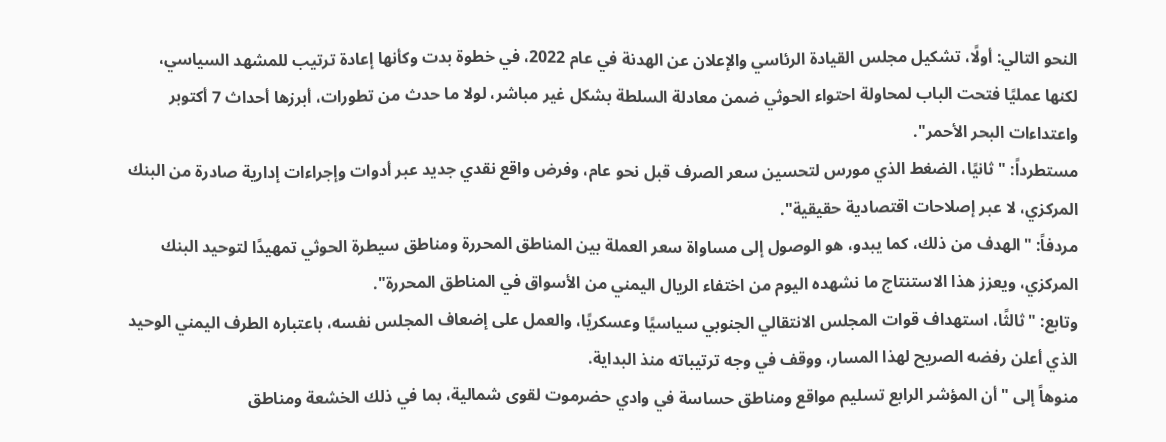النحو التالي: أولًا، تشكيل مجلس القيادة الرئاسي والإعلان عن الهدنة في عام 2022، في خطوة بدت وكأنها إعادة ترتيب للمشهد السياسي، لكنها عمليًا فتحت الباب لمحاولة احتواء الحوثي ضمن معادلة السلطة بشكل غير مباشر، لولا ما حدث من تطورات، أبرزها أحداث 7 أكتوبر واعتداءات البحر الأحمر".
مستطرداً: "ثانيًا، الضغط الذي مورس لتحسين سعر الصرف قبل نحو عام، وفرض واقع نقدي جديد عبر أدوات وإجراءات إدارية صادرة من البنك المركزي، لا عبر إصلاحات اقتصادية حقيقية".
مردفاً: "الهدف من ذلك، كما يبدو، هو الوصول إلى مساواة سعر العملة بين المناطق المحررة ومناطق سيطرة الحوثي تمهيدًا لتوحيد البنك المركزي، ويعزز هذا الاستنتاج ما نشهده اليوم من اختفاء الريال اليمني من الأسواق في المناطق المحررة".
وتابع: "ثالثًا، استهداف قوات المجلس الانتقالي الجنوبي سياسيًا وعسكريًا، والعمل على إضعاف المجلس نفسه، باعتباره الطرف اليمني الوحيد الذي أعلن رفضه الصريح لهذا المسار، ووقف في وجه ترتيباته منذ البداية.
منوهاً إلى "أن المؤشر الرابع تسليم مواقع ومناطق حساسة في وادي حضرموت لقوى شمالية، بما في ذلك الخشعة ومناطق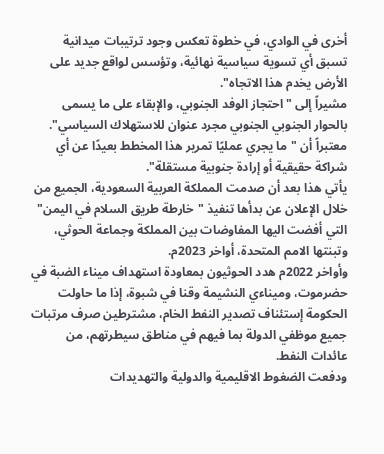أخرى في الوادي، في خطوة تعكس وجود ترتيبات ميدانية تسبق أي تسوية سياسية نهائية، وتؤسس لواقع جديد على الأرض يخدم هذا الاتجاه".
مشيراً إلى "احتجاز الوفد الجنوبي، والإبقاء على ما يسمى بالحوار الجنوبي الجنوبي مجرد عنوان للاستهلاك السياسي". معتبراً أن "ما يجري عمليًا تمرير هذا المخطط بعيدًا عن أي شراكة حقيقية أو إرادة جنوبية مستقلة".
يأتي هذا بعد أن صدمت المملكة العربية السعودية، الجميع من خلال الإعلان عن بدأها تنفيذ "خارطة طريق السلام في اليمن" التي أفضت اليها المفاوضات بين المملكة وجماعة الحوثي، وتبنتها الامم المتحدة، أواخر 2023م.
وأواخر 2022م هدد الحوثيون بمعاودة استهداف ميناء الضبة في حضرموت، وميناءي النشيمة وقنا في شبوة، إذا ما حاولت الحكومة إستئناف تصدير النفط الخام، مشترطين صرف مرتبات جميع موظفي الدولة بما فيهم في مناطق سيطرتهم، من عائدات النفط.
ودفعت الضغوط الاقليمية والدولية والتهديدات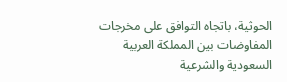الحوثية، باتجاه التوافق على مخرجات المفاوضات بين المملكة العربية السعودية والشرعية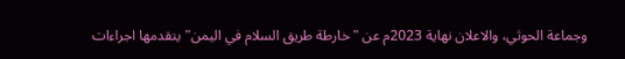وجماعة الحوثي، والاعلان نهاية 2023م عن "خارطة طريق السلام في اليمن" يتقدمها اجراءات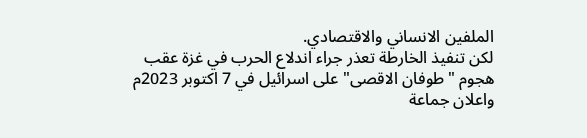الملفين الانساني والاقتصادي.
لكن تنفيذ الخارطة تعذر جراء اندلاع الحرب في غزة عقب هجوم "طوفان الاقصى" على اسرائيل في 7 اكتوبر 2023م واعلان جماعة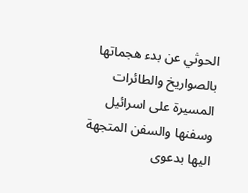الحوثي عن بدء هجماتها بالصواريخ والطائرات المسيرة على اسرائيل وسفنها والسفن المتجهة اليها بدعوى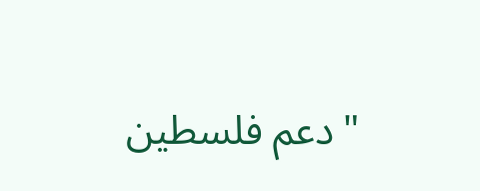"دعم فلسطين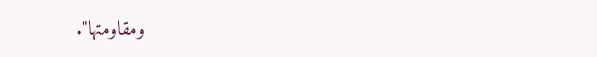ومقاومتها".